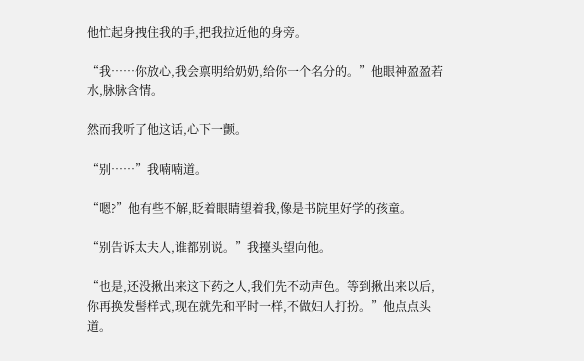他忙起身拽住我的手,把我拉近他的身旁。

“我……你放心,我会禀明给奶奶,给你一个名分的。”他眼神盈盈若水,脉脉含情。

然而我听了他这话,心下一颤。

“别……”我喃喃道。

“嗯?”他有些不解,眨着眼睛望着我,像是书院里好学的孩童。

“别告诉太夫人,谁都别说。”我擡头望向他。

“也是,还没揪出来这下药之人,我们先不动声色。等到揪出来以后,你再换发髻样式,现在就先和平时一样,不做妇人打扮。”他点点头道。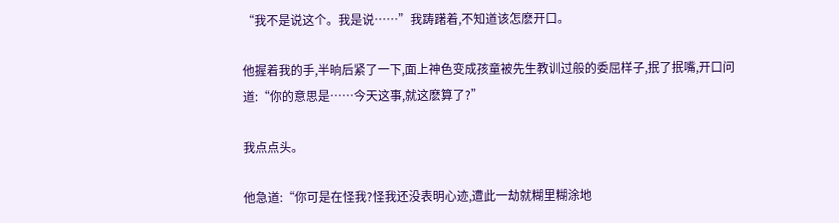“我不是说这个。我是说……”我踌躇着,不知道该怎麽开口。

他握着我的手,半晌后紧了一下,面上神色变成孩童被先生教训过般的委屈样子,抿了抿嘴,开口问道:“你的意思是……今天这事,就这麽算了?”

我点点头。

他急道:“你可是在怪我?怪我还没表明心迹,遭此一劫就糊里糊涂地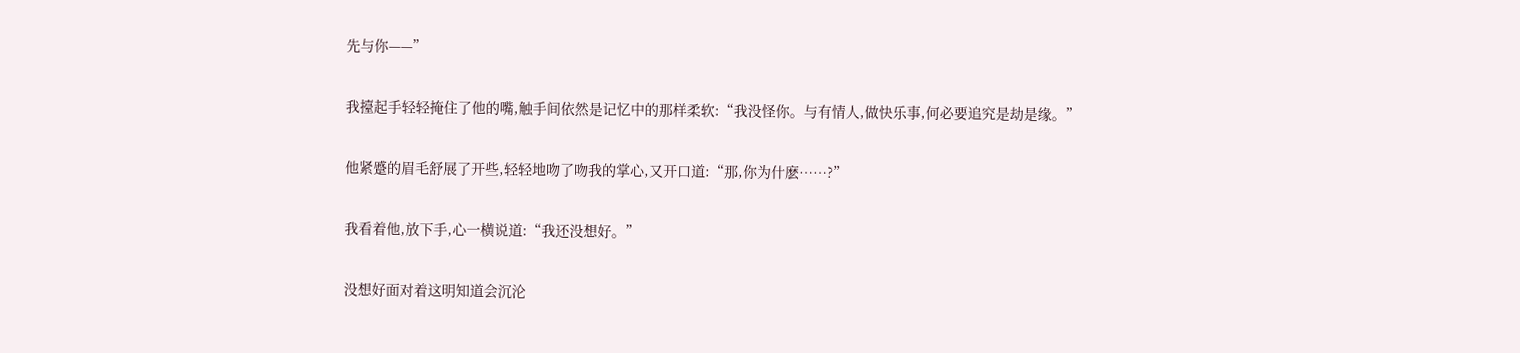先与你——”

我擡起手轻轻掩住了他的嘴,触手间依然是记忆中的那样柔软:“我没怪你。与有情人,做快乐事,何必要追究是劫是缘。”

他紧蹙的眉毛舒展了开些,轻轻地吻了吻我的掌心,又开口道:“那,你为什麽……?”

我看着他,放下手,心一横说道:“我还没想好。”

没想好面对着这明知道会沉沦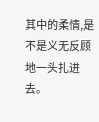其中的柔情,是不是义无反顾地一头扎进去。